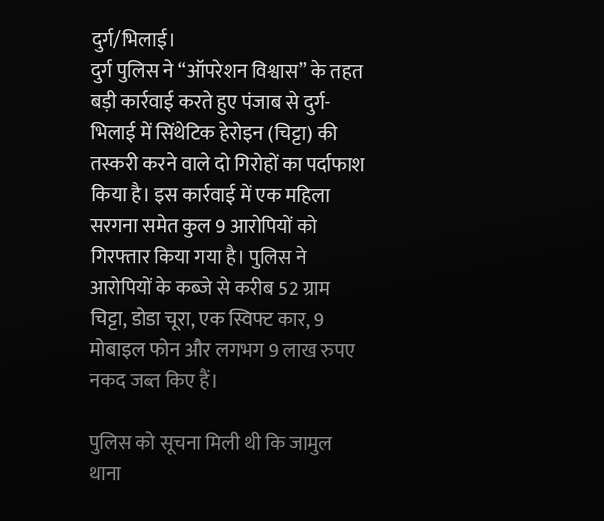दुर्ग/भिलाई।
दुर्ग पुलिस ने “ऑपरेशन विश्वास” के तहत बड़ी कार्रवाई करते हुए पंजाब से दुर्ग-भिलाई में सिंथेटिक हेरोइन (चिट्टा) की तस्करी करने वाले दो गिरोहों का पर्दाफाश किया है। इस कार्रवाई में एक महिला सरगना समेत कुल 9 आरोपियों को गिरफ्तार किया गया है। पुलिस ने आरोपियों के कब्जे से करीब 52 ग्राम चिट्टा, डोडा चूरा, एक स्विफ्ट कार, 9 मोबाइल फोन और लगभग 9 लाख रुपए नकद जब्त किए हैं।

पुलिस को सूचना मिली थी कि जामुल थाना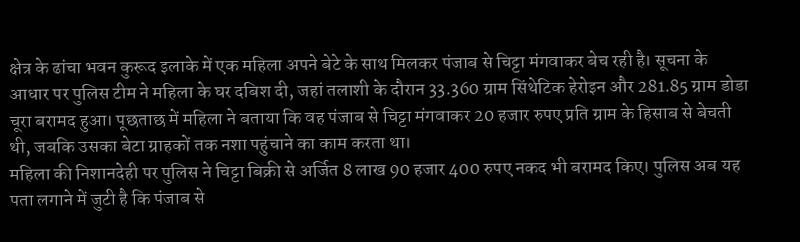क्षेत्र के ढांचा भवन कुरूद इलाके में एक महिला अपने बेटे के साथ मिलकर पंजाब से चिट्टा मंगवाकर बेच रही है। सूचना के आधार पर पुलिस टीम ने महिला के घर दबिश दी, जहां तलाशी के दौरान 33.360 ग्राम सिंथेटिक हेरोइन और 281.85 ग्राम डोडा चूरा बरामद हुआ। पूछताछ में महिला ने बताया कि वह पंजाब से चिट्टा मंगवाकर 20 हजार रुपए प्रति ग्राम के हिसाब से बेचती थी, जबकि उसका बेटा ग्राहकों तक नशा पहुंचाने का काम करता था।
महिला की निशानदेही पर पुलिस ने चिट्टा बिक्री से अर्जित 8 लाख 90 हजार 400 रुपए नकद भी बरामद किए। पुलिस अब यह पता लगाने में जुटी है कि पंजाब से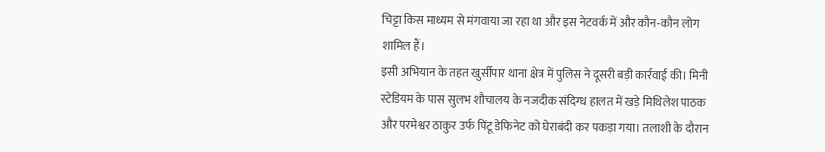चिट्टा किस माध्यम से मंगवाया जा रहा था और इस नेटवर्क में और कौन-कौन लोग शामिल हैं।
इसी अभियान के तहत खुर्सीपार थाना क्षेत्र में पुलिस ने दूसरी बड़ी कार्रवाई की। मिनी स्टेडियम के पास सुलभ शौचालय के नजदीक संदिग्ध हालत में खड़े मिथिलेश पाठक और परमेश्वर ठाकुर उर्फ पिंटू डेफिनेट को घेराबंदी कर पकड़ा गया। तलाशी के दौरान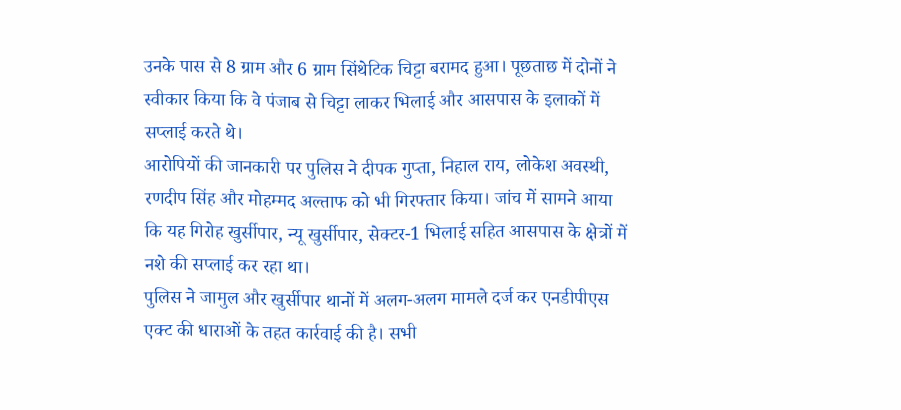उनके पास से 8 ग्राम और 6 ग्राम सिंथेटिक चिट्टा बरामद हुआ। पूछताछ में दोनों ने स्वीकार किया कि वे पंजाब से चिट्टा लाकर भिलाई और आसपास के इलाकों में सप्लाई करते थे।
आरोपियों की जानकारी पर पुलिस ने दीपक गुप्ता, निहाल राय, लोकेश अवस्थी, रणदीप सिंह और मोहम्मद अल्ताफ को भी गिरफ्तार किया। जांच में सामने आया कि यह गिरोह खुर्सीपार, न्यू खुर्सीपार, सेक्टर-1 भिलाई सहित आसपास के क्षेत्रों में नशे की सप्लाई कर रहा था।
पुलिस ने जामुल और खुर्सीपार थानों में अलग-अलग मामले दर्ज कर एनडीपीएस एक्ट की धाराओं के तहत कार्रवाई की है। सभी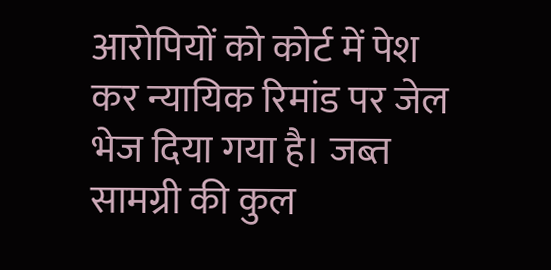आरोपियों को कोर्ट में पेश कर न्यायिक रिमांड पर जेल भेज दिया गया है। जब्त सामग्री की कुल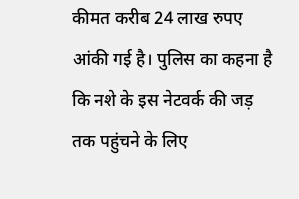कीमत करीब 24 लाख रुपए आंकी गई है। पुलिस का कहना है कि नशे के इस नेटवर्क की जड़ तक पहुंचने के लिए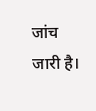जांच जारी है।